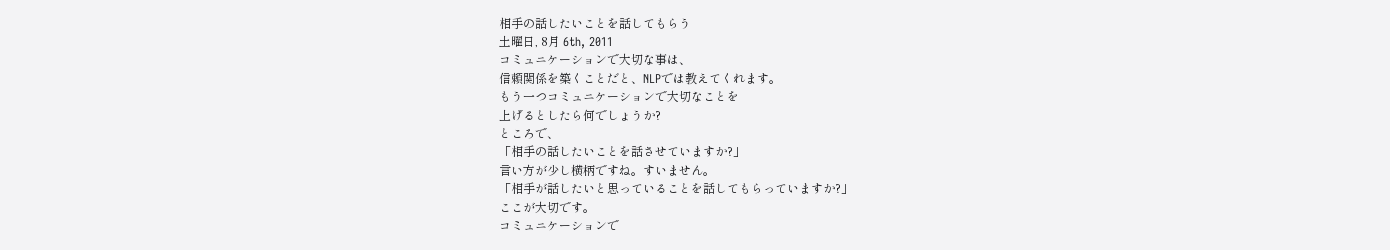相手の話したいことを話してもらう
土曜日, 8月 6th, 2011
コミュニケーションで大切な事は、
信頼関係を築くことだと、NLPでは教えてくれます。
もう一つコミュニケーションで大切なことを
上げるとしたら何でしょうか?
ところで、
「相手の話したいことを話させていますか?」
言い方が少し横柄ですね。すいません。
「相手が話したいと思っていることを話してもらっていますか?」
ここが大切です。
コミュニケーションで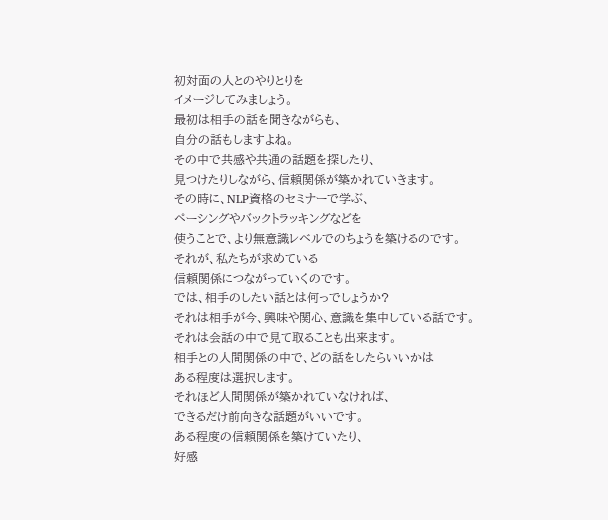初対面の人とのやりとりを
イメージしてみましょう。
最初は相手の話を聞きながらも、
自分の話もしますよね。
その中で共感や共通の話題を探したり、
見つけたりしながら、信頼関係が築かれていきます。
その時に、NLP資格のセミナーで学ぶ、
ペーシングやバックトラッキングなどを
使うことで、より無意識レベルでのちょうを築けるのです。
それが、私たちが求めている
信頼関係につながっていくのです。
では、相手のしたい話とは何っでしょうか?
それは相手が今、興味や関心、意識を集中している話です。
それは会話の中で見て取ることも出来ます。
相手との人間関係の中で、どの話をしたらいいかは
ある程度は選択します。
それほど人間関係が築かれていなければ、
できるだけ前向きな話題がいいです。
ある程度の信頼関係を築けていたり、
好感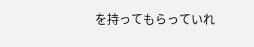を持ってもらっていれ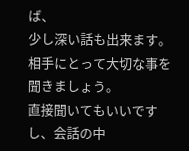ば、
少し深い話も出来ます。
相手にとって大切な事を聞きましょう。
直接聞いてもいいですし、会話の中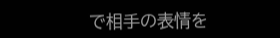で相手の表情を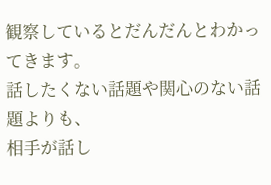観察しているとだんだんとわかってきます。
話したくない話題や関心のない話題よりも、
相手が話し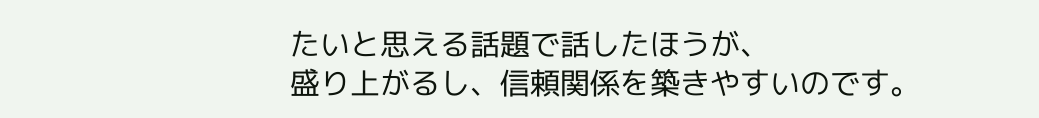たいと思える話題で話したほうが、
盛り上がるし、信頼関係を築きやすいのです。